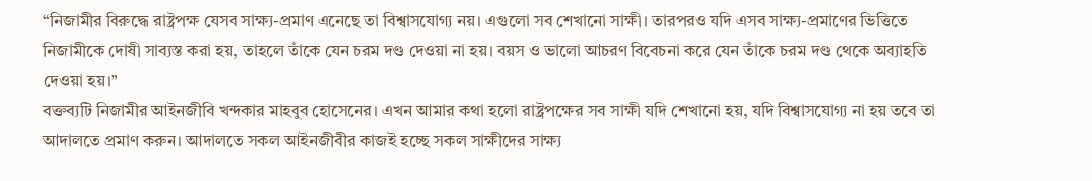“নিজামীর বিরুদ্ধে রাষ্ট্রপক্ষ যেসব সাক্ষ্য-প্রমাণ এনেছে তা বিশ্বাসযোগ্য নয়। এগুলো সব শেখানো সাক্ষী। তারপরও যদি এসব সাক্ষ্য-প্রমাণের ভিত্তিতে নিজামীকে দোষী সাব্যস্ত করা হয়, তাহলে তাঁকে যেন চরম দণ্ড দেওয়া না হয়। বয়স ও ভালো আচরণ বিবেচনা করে যেন তাঁকে চরম দণ্ড থেকে অব্যাহতি দেওয়া হয়।”
বক্তব্যটি নিজামীর আইনজীবি খন্দকার মাহবুব হোসেনের। এখন আমার কথা হলো রাষ্ট্রপক্ষের সব সাক্ষী যদি শেখানো হয়, যদি বিশ্বাসযোগ্য না হয় তবে তা আদালতে প্রমাণ করুন। আদালতে সকল আইনজীবীর কাজই হচ্ছে সকল সাক্ষীদের সাক্ষ্য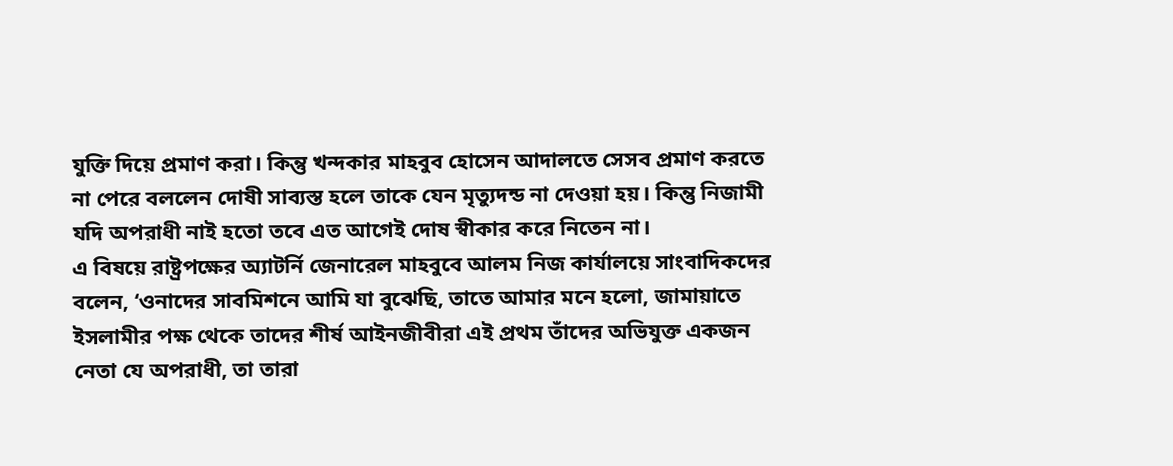যুক্তি দিয়ে প্রমাণ করা। কিন্তু খন্দকার মাহবুব হোসেন আদালতে সেসব প্রমাণ করতে না পেরে বললেন দোষী সাব্যস্ত হলে তাকে যেন মৃত্যুদন্ড না দেওয়া হয়। কিন্তু নিজামী যদি অপরাধী নাই হতো তবে এত আগেই দোষ স্বীকার করে নিতেন না।
এ বিষয়ে রাষ্ট্রপক্ষের অ্যাটর্নি জেনারেল মাহবুবে আলম নিজ কার্যালয়ে সাংবাদিকদের বলেন, ‘ওনাদের সাবমিশনে আমি যা বুঝেছি, তাতে আমার মনে হলো, জামায়াতে ইসলামীর পক্ষ থেকে তাদের শীর্ষ আইনজীবীরা এই প্রথম তাঁদের অভিযুক্ত একজন নেতা যে অপরাধী, তা তারা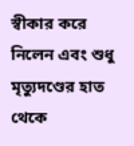স্বীকার করে নিলেন এবং শুধু মৃত্যুদণ্ডের হাত থেকে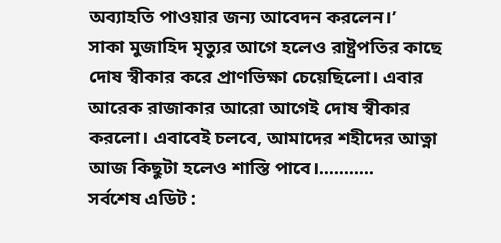অব্যাহতি পাওয়ার জন্য আবেদন করলেন।’
সাকা মুজাহিদ মৃত্যুর আগে হলেও রাষ্ট্রপতির কাছে দোষ স্বীকার করে প্রাণভিক্ষা চেয়েছিলো। এবার আরেক রাজাকার আরো আগেই দোষ স্বীকার করলো। এবাবেই চলবে, আমাদের শহীদের আত্না আজ কিছুটা হলেও শাস্তি পাবে।...........
সর্বশেষ এডিট :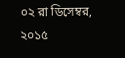০২ রা ডিসেম্বর, ২০১৫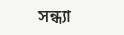সন্ধ্যা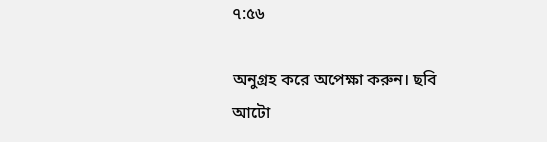৭:৫৬

অনুগ্রহ করে অপেক্ষা করুন। ছবি আটো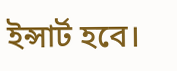ইন্সার্ট হবে।